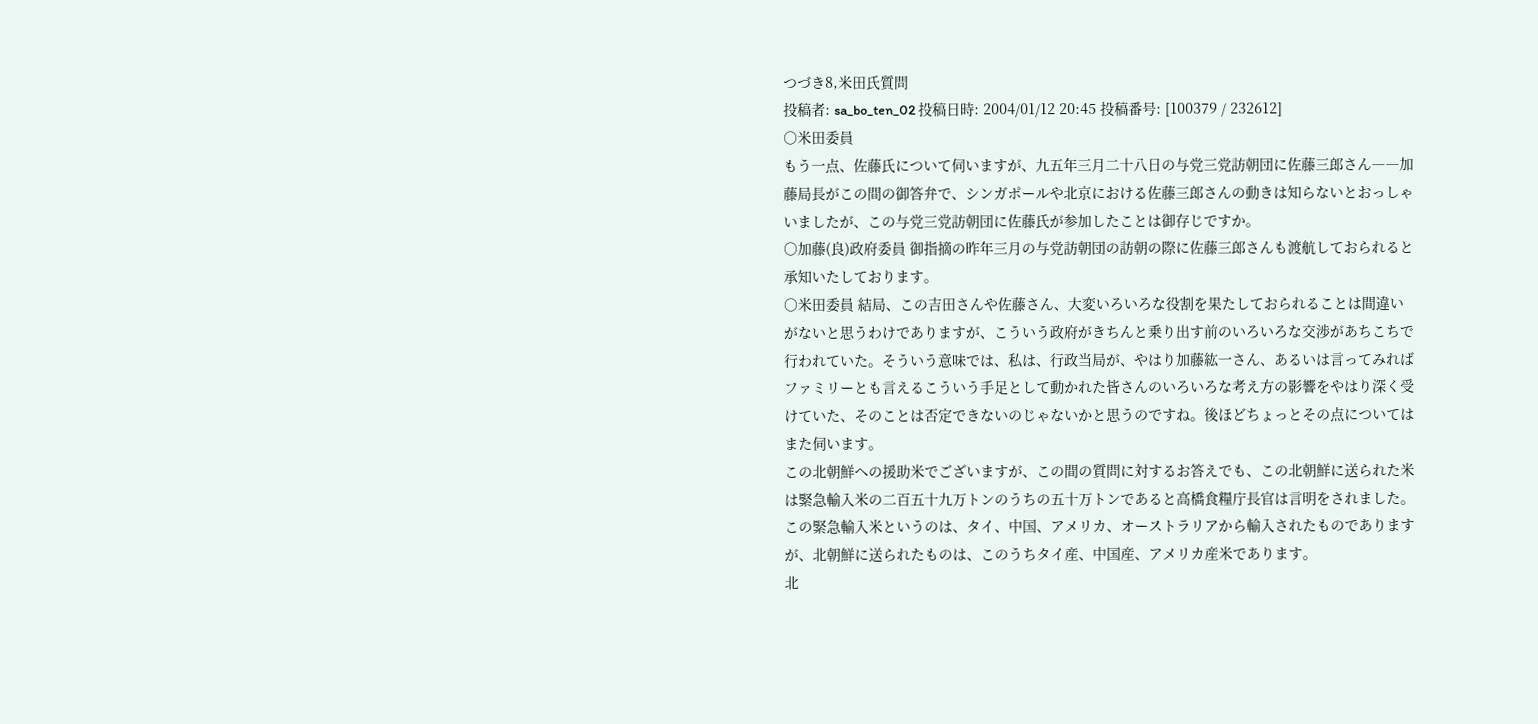つづき8,米田氏質問
投稿者: sa_bo_ten_02 投稿日時: 2004/01/12 20:45 投稿番号: [100379 / 232612]
○米田委員
もう一点、佐藤氏について伺いますが、九五年三月二十八日の与党三党訪朝団に佐藤三郎さん――加藤局長がこの間の御答弁で、シンガポールや北京における佐藤三郎さんの動きは知らないとおっしゃいましたが、この与党三党訪朝団に佐藤氏が参加したことは御存じですか。
○加藤(良)政府委員 御指摘の昨年三月の与党訪朝団の訪朝の際に佐藤三郎さんも渡航しておられると承知いたしております。
○米田委員 結局、この吉田さんや佐藤さん、大変いろいろな役割を果たしておられることは間違いがないと思うわけでありますが、こういう政府がきちんと乗り出す前のいろいろな交渉があちこちで行われていた。そういう意味では、私は、行政当局が、やはり加藤紘一さん、あるいは言ってみればファミリーとも言えるこういう手足として動かれた皆さんのいろいろな考え方の影響をやはり深く受けていた、そのことは否定できないのじゃないかと思うのですね。後ほどちょっとその点についてはまた伺います。
この北朝鮮への援助米でございますが、この間の質問に対するお答えでも、この北朝鮮に送られた米は緊急輸入米の二百五十九万トンのうちの五十万トンであると高橋食糧庁長官は言明をされました。この緊急輸入米というのは、タイ、中国、アメリカ、オーストラリアから輸入されたものでありますが、北朝鮮に送られたものは、このうちタイ産、中国産、アメリカ産米であります。
北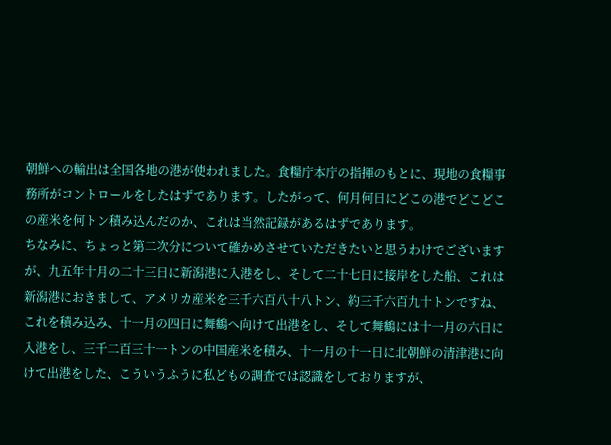朝鮮への輸出は全国各地の港が使われました。食糧庁本庁の指揮のもとに、現地の食糧事務所がコントロールをしたはずであります。したがって、何月何日にどこの港でどこどこの産米を何トン積み込んだのか、これは当然記録があるはずであります。
ちなみに、ちょっと第二次分について確かめさせていただきたいと思うわけでございますが、九五年十月の二十三日に新潟港に入港をし、そして二十七日に接岸をした船、これは新潟港におきまして、アメリカ産米を三千六百八十八トン、約三千六百九十トンですね、これを積み込み、十一月の四日に舞鶴へ向けて出港をし、そして舞鶴には十一月の六日に入港をし、三千二百三十一トンの中国産米を積み、十一月の十一日に北朝鮮の清津港に向けて出港をした、こういうふうに私どもの調査では認識をしておりますが、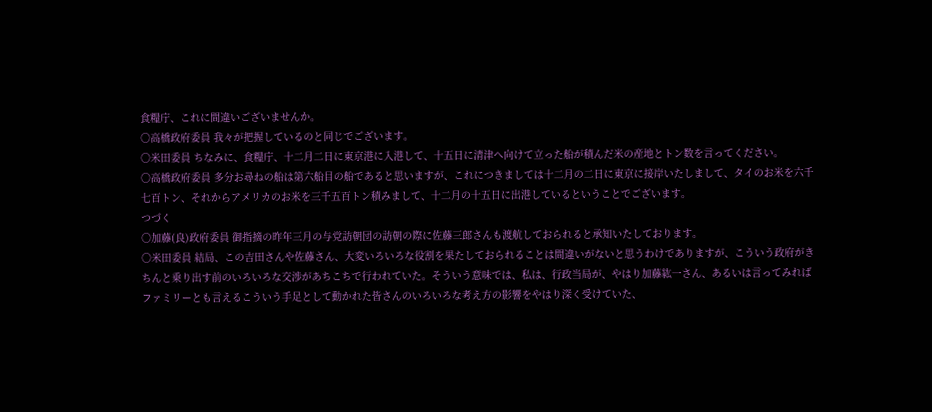食糧庁、これに間違いございませんか。
○高橋政府委員 我々が把握しているのと同じでございます。
○米田委員 ちなみに、食糧庁、十二月二日に東京港に入港して、十五日に清津へ向けて立った船が積んだ米の産地とトン数を言ってください。
○高橋政府委員 多分お尋ねの船は第六船目の船であると思いますが、これにつきましては十二月の二日に東京に接岸いたしまして、タイのお米を六千七百トン、それからアメリカのお米を三千五百トン積みまして、十二月の十五日に出港しているということでございます。
つづく
○加藤(良)政府委員 御指摘の昨年三月の与党訪朝団の訪朝の際に佐藤三郎さんも渡航しておられると承知いたしております。
○米田委員 結局、この吉田さんや佐藤さん、大変いろいろな役割を果たしておられることは間違いがないと思うわけでありますが、こういう政府がきちんと乗り出す前のいろいろな交渉があちこちで行われていた。そういう意味では、私は、行政当局が、やはり加藤紘一さん、あるいは言ってみればファミリーとも言えるこういう手足として動かれた皆さんのいろいろな考え方の影響をやはり深く受けていた、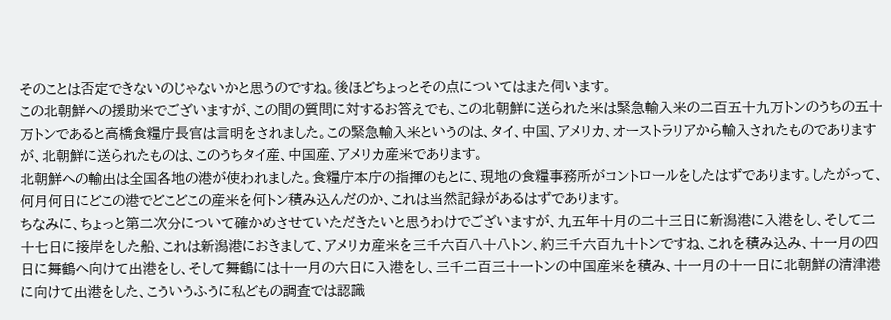そのことは否定できないのじゃないかと思うのですね。後ほどちょっとその点についてはまた伺います。
この北朝鮮への援助米でございますが、この間の質問に対するお答えでも、この北朝鮮に送られた米は緊急輸入米の二百五十九万トンのうちの五十万トンであると高橋食糧庁長官は言明をされました。この緊急輸入米というのは、タイ、中国、アメリカ、オーストラリアから輸入されたものでありますが、北朝鮮に送られたものは、このうちタイ産、中国産、アメリカ産米であります。
北朝鮮への輸出は全国各地の港が使われました。食糧庁本庁の指揮のもとに、現地の食糧事務所がコントロールをしたはずであります。したがって、何月何日にどこの港でどこどこの産米を何トン積み込んだのか、これは当然記録があるはずであります。
ちなみに、ちょっと第二次分について確かめさせていただきたいと思うわけでございますが、九五年十月の二十三日に新潟港に入港をし、そして二十七日に接岸をした船、これは新潟港におきまして、アメリカ産米を三千六百八十八トン、約三千六百九十トンですね、これを積み込み、十一月の四日に舞鶴へ向けて出港をし、そして舞鶴には十一月の六日に入港をし、三千二百三十一トンの中国産米を積み、十一月の十一日に北朝鮮の清津港に向けて出港をした、こういうふうに私どもの調査では認識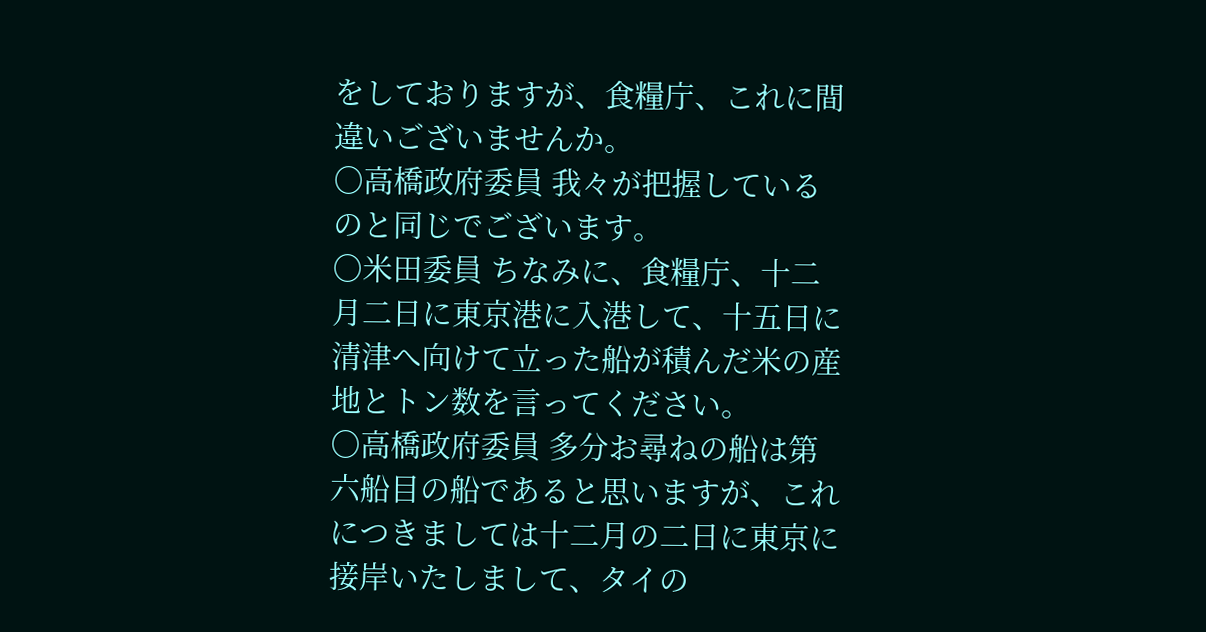をしておりますが、食糧庁、これに間違いございませんか。
○高橋政府委員 我々が把握しているのと同じでございます。
○米田委員 ちなみに、食糧庁、十二月二日に東京港に入港して、十五日に清津へ向けて立った船が積んだ米の産地とトン数を言ってください。
○高橋政府委員 多分お尋ねの船は第六船目の船であると思いますが、これにつきましては十二月の二日に東京に接岸いたしまして、タイの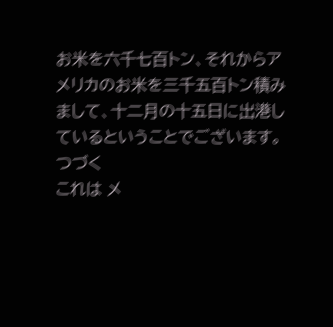お米を六千七百トン、それからアメリカのお米を三千五百トン積みまして、十二月の十五日に出港しているということでございます。
つづく
これは メ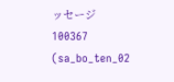ッセージ 100367 (sa_bo_ten_02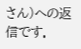さん)への返信です.